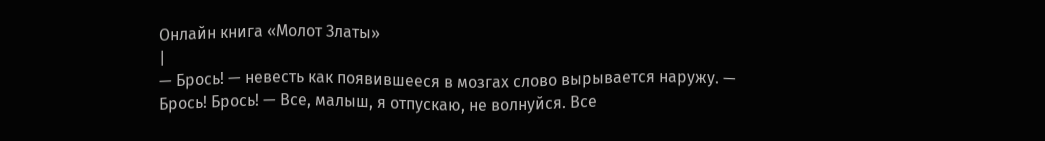Онлайн книга «Молот Златы»
|
— Брось! — невесть как появившееся в мозгах слово вырывается наружу. — Брось! Брось! — Все, малыш, я отпускаю, не волнуйся. Все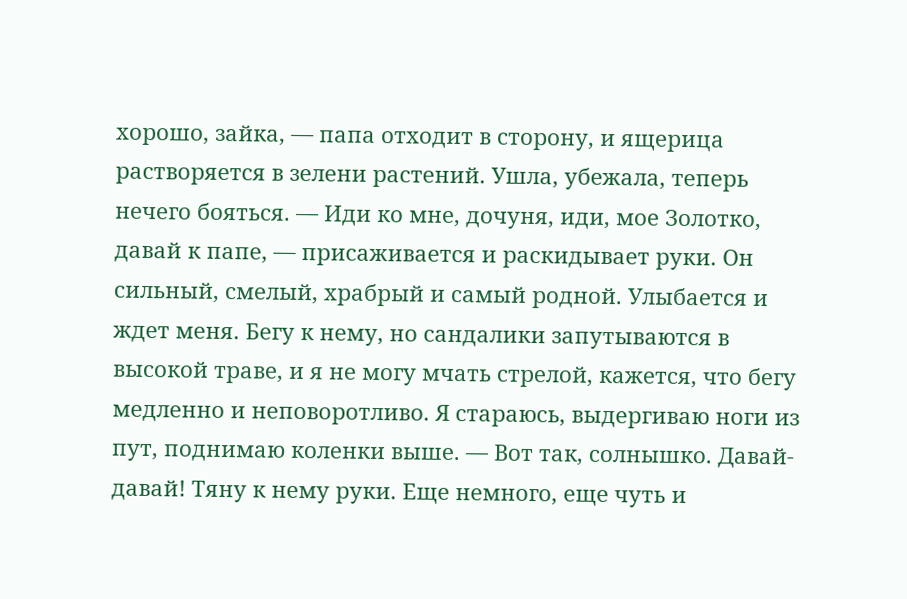хорошо, зайка, — папа отходит в сторону, и ящерица растворяется в зелени растений. Ушла, убежала, теперь нечего бояться. — Иди ко мне, дочуня, иди, мое Золотко, давай к папе, — присаживается и раскидывает руки. Он сильный, смелый, храбрый и самый родной. Улыбается и ждет меня. Бегу к нему, но сандалики запутываются в высокой траве, и я не могу мчать стрелой, кажется, что бегу медленно и неповоротливо. Я стараюсь, выдергиваю ноги из пут, поднимаю коленки выше. — Вот так, солнышко. Давай-давай! Тяну к нему руки. Еще немного, еще чуть и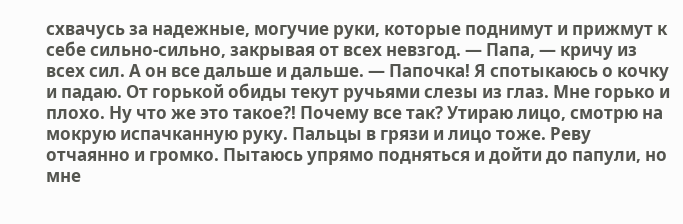схвачусь за надежные, могучие руки, которые поднимут и прижмут к себе сильно-сильно, закрывая от всех невзгод. — Папа, — кричу из всех сил. А он все дальше и дальше. — Папочка! Я спотыкаюсь о кочку и падаю. От горькой обиды текут ручьями слезы из глаз. Мне горько и плохо. Ну что же это такое?! Почему все так? Утираю лицо, смотрю на мокрую испачканную руку. Пальцы в грязи и лицо тоже. Реву отчаянно и громко. Пытаюсь упрямо подняться и дойти до папули, но мне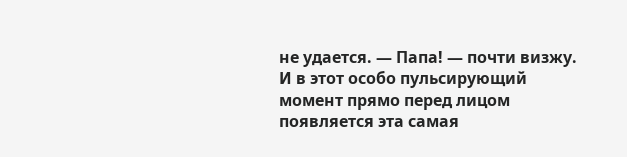не удается. — Папа! — почти визжу. И в этот особо пульсирующий момент прямо перед лицом появляется эта самая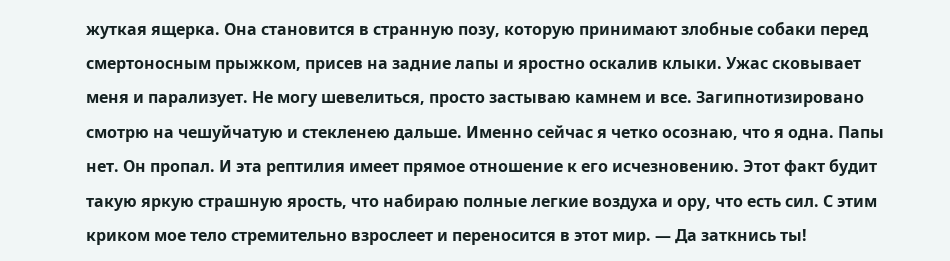жуткая ящерка. Она становится в странную позу, которую принимают злобные собаки перед смертоносным прыжком, присев на задние лапы и яростно оскалив клыки. Ужас сковывает меня и парализует. Не могу шевелиться, просто застываю камнем и все. Загипнотизировано смотрю на чешуйчатую и стекленею дальше. Именно сейчас я четко осознаю, что я одна. Папы нет. Он пропал. И эта рептилия имеет прямое отношение к его исчезновению. Этот факт будит такую яркую страшную ярость, что набираю полные легкие воздуха и ору, что есть сил. С этим криком мое тело стремительно взрослеет и переносится в этот мир. — Да заткнись ты!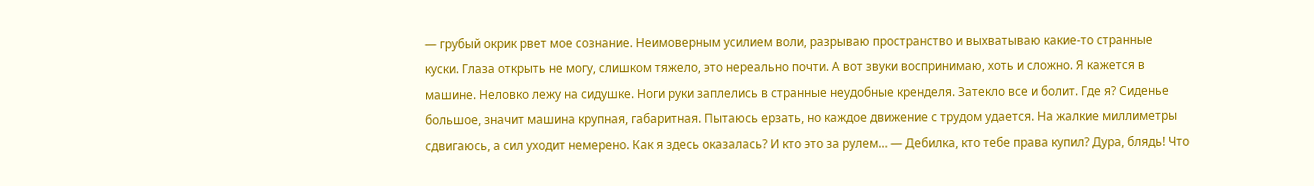— грубый окрик рвет мое сознание. Неимоверным усилием воли, разрываю пространство и выхватываю какие-то странные куски. Глаза открыть не могу, слишком тяжело, это нереально почти. А вот звуки воспринимаю, хоть и сложно. Я кажется в машине. Неловко лежу на сидушке. Ноги руки заплелись в странные неудобные кренделя. Затекло все и болит. Где я? Сиденье большое, значит машина крупная, габаритная. Пытаюсь ерзать, но каждое движение с трудом удается. На жалкие миллиметры сдвигаюсь, а сил уходит немерено. Как я здесь оказалась? И кто это за рулем… — Дебилка, кто тебе права купил? Дура, блядь! Что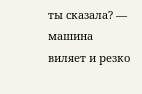ты сказала? — машина виляет и резко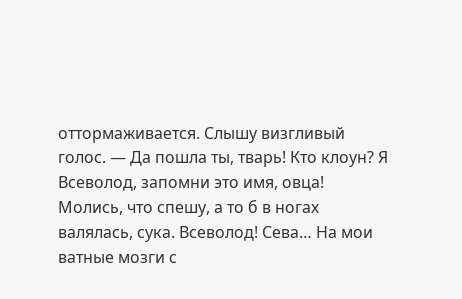оттормаживается. Слышу визгливый голос. — Да пошла ты, тварь! Кто клоун? Я Всеволод, запомни это имя, овца! Молись, что спешу, а то б в ногах валялась, сука. Всеволод! Сева… На мои ватные мозги с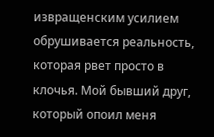извращенским усилием обрушивается реальность, которая рвет просто в клочья. Мой бывший друг, который опоил меня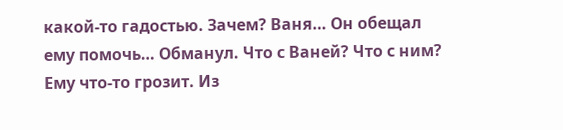какой-то гадостью. Зачем? Ваня… Он обещал ему помочь… Обманул. Что с Ваней? Что с ним? Ему что-то грозит. Из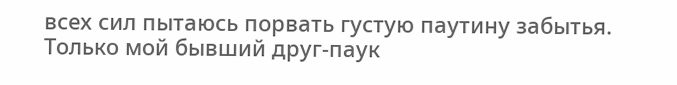всех сил пытаюсь порвать густую паутину забытья. Только мой бывший друг-паук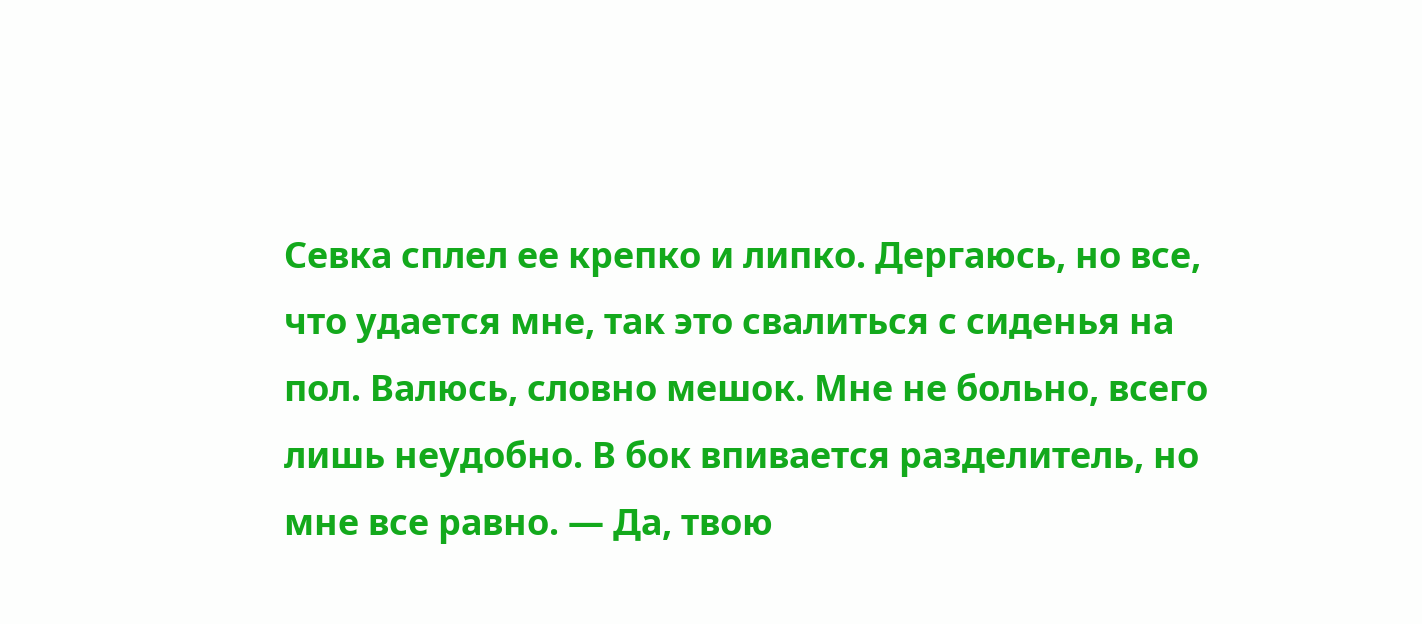Севка сплел ее крепко и липко. Дергаюсь, но все, что удается мне, так это свалиться с сиденья на пол. Валюсь, словно мешок. Мне не больно, всего лишь неудобно. В бок впивается разделитель, но мне все равно. — Да, твою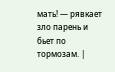мать! — рявкает зло парень и бьет по тормозам. |